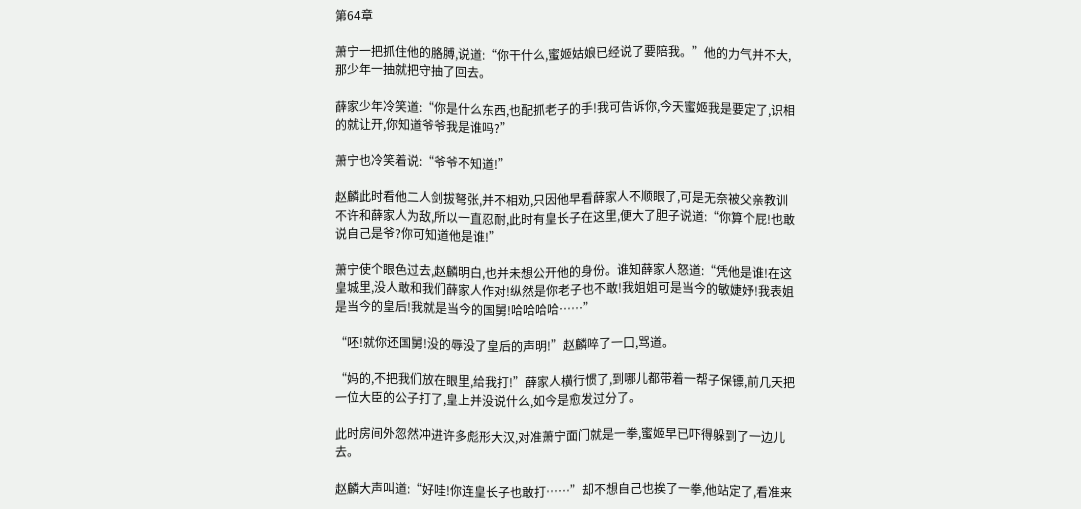第64章

萧宁一把抓住他的胳膊,说道:“你干什么,蜜姬姑娘已经说了要陪我。”他的力气并不大,那少年一抽就把守抽了回去。

薛家少年冷笑道:“你是什么东西,也配抓老子的手!我可告诉你,今天蜜姬我是要定了,识相的就让开,你知道爷爷我是谁吗?”

萧宁也冷笑着说:“爷爷不知道!”

赵麟此时看他二人剑拔弩张,并不相劝,只因他早看薛家人不顺眼了,可是无奈被父亲教训不许和薛家人为敌,所以一直忍耐,此时有皇长子在这里,便大了胆子说道:“你算个屁!也敢说自己是爷?你可知道他是谁!”

萧宁使个眼色过去,赵麟明白,也并未想公开他的身份。谁知薛家人怒道:“凭他是谁!在这皇城里,没人敢和我们薛家人作对!纵然是你老子也不敢!我姐姐可是当今的敏婕妤!我表姐是当今的皇后!我就是当今的国舅!哈哈哈哈……”

“呸!就你还国舅!没的辱没了皇后的声明!”赵麟啐了一口,骂道。

“妈的,不把我们放在眼里,给我打!”薛家人横行惯了,到哪儿都带着一帮子保镖,前几天把一位大臣的公子打了,皇上并没说什么,如今是愈发过分了。

此时房间外忽然冲进许多彪形大汉,对准萧宁面门就是一拳,蜜姬早已吓得躲到了一边儿去。

赵麟大声叫道:“好哇!你连皇长子也敢打……”却不想自己也挨了一拳,他站定了,看准来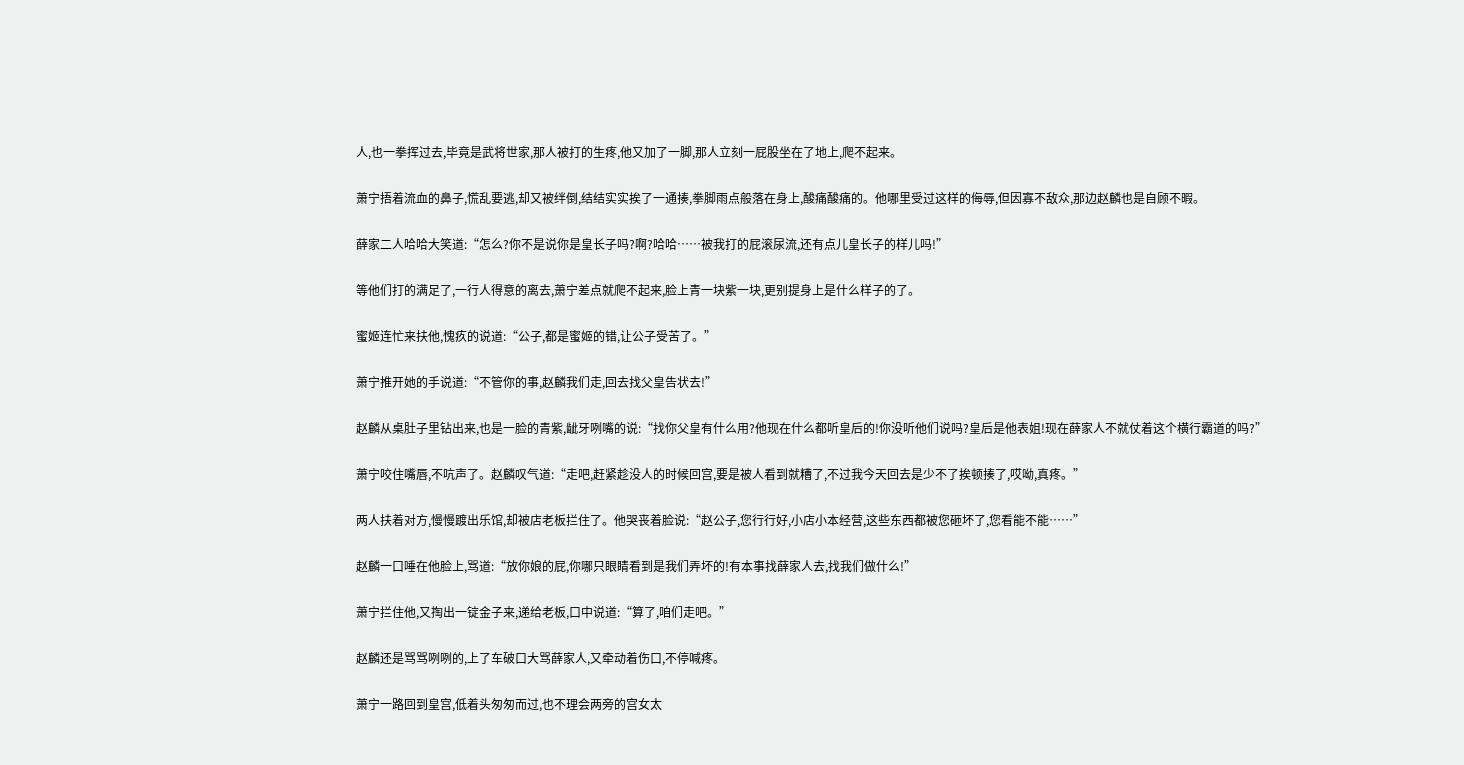人,也一拳挥过去,毕竟是武将世家,那人被打的生疼,他又加了一脚,那人立刻一屁股坐在了地上,爬不起来。

萧宁捂着流血的鼻子,慌乱要逃,却又被绊倒,结结实实挨了一通揍,拳脚雨点般落在身上,酸痛酸痛的。他哪里受过这样的侮辱,但因寡不敌众,那边赵麟也是自顾不暇。

薛家二人哈哈大笑道:“怎么?你不是说你是皇长子吗?啊?哈哈……被我打的屁滚尿流,还有点儿皇长子的样儿吗!”

等他们打的满足了,一行人得意的离去,萧宁差点就爬不起来,脸上青一块紫一块,更别提身上是什么样子的了。

蜜姬连忙来扶他,愧疚的说道:“公子,都是蜜姬的错,让公子受苦了。”

萧宁推开她的手说道:“不管你的事,赵麟我们走,回去找父皇告状去!”

赵麟从桌肚子里钻出来,也是一脸的青紫,龇牙咧嘴的说:“找你父皇有什么用?他现在什么都听皇后的!你没听他们说吗?皇后是他表姐!现在薛家人不就仗着这个横行霸道的吗?”

萧宁咬住嘴唇,不吭声了。赵麟叹气道:“走吧,赶紧趁没人的时候回宫,要是被人看到就糟了,不过我今天回去是少不了挨顿揍了,哎呦,真疼。”

两人扶着对方,慢慢踱出乐馆,却被店老板拦住了。他哭丧着脸说:“赵公子,您行行好,小店小本经营,这些东西都被您砸坏了,您看能不能……”

赵麟一口唾在他脸上,骂道:“放你娘的屁,你哪只眼睛看到是我们弄坏的!有本事找薛家人去,找我们做什么!”

萧宁拦住他,又掏出一锭金子来,递给老板,口中说道:“算了,咱们走吧。”

赵麟还是骂骂咧咧的,上了车破口大骂薛家人,又牵动着伤口,不停喊疼。

萧宁一路回到皇宫,低着头匆匆而过,也不理会两旁的宫女太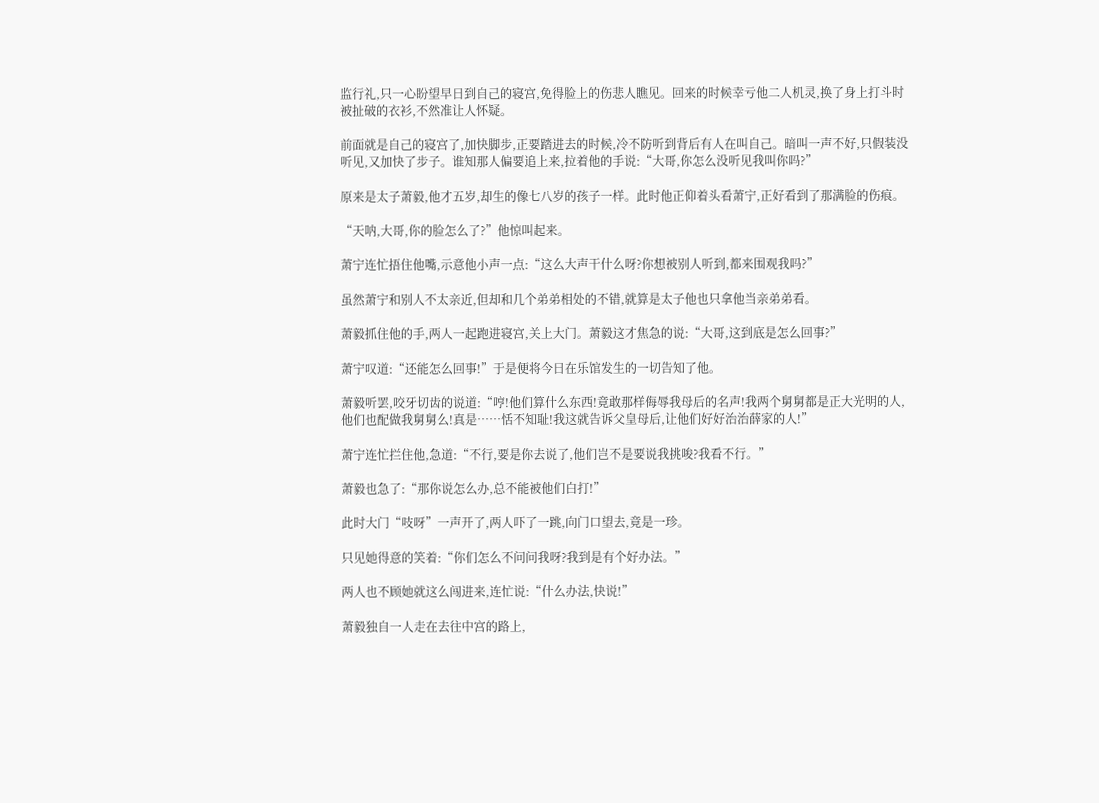监行礼,只一心盼望早日到自己的寝宫,免得脸上的伤悲人瞧见。回来的时候幸亏他二人机灵,换了身上打斗时被扯破的衣衫,不然准让人怀疑。

前面就是自己的寝宫了,加快脚步,正要踏进去的时候,冷不防听到背后有人在叫自己。暗叫一声不好,只假装没听见,又加快了步子。谁知那人偏要追上来,拉着他的手说:“大哥,你怎么没听见我叫你吗?”

原来是太子萧毅,他才五岁,却生的像七八岁的孩子一样。此时他正仰着头看萧宁,正好看到了那满脸的伤痕。

“天呐,大哥,你的脸怎么了?”他惊叫起来。

萧宁连忙捂住他嘴,示意他小声一点:“这么大声干什么呀?你想被别人听到,都来围观我吗?”

虽然萧宁和别人不太亲近,但却和几个弟弟相处的不错,就算是太子他也只拿他当亲弟弟看。

萧毅抓住他的手,两人一起跑进寝宫,关上大门。萧毅这才焦急的说:“大哥,这到底是怎么回事?”

萧宁叹道:“还能怎么回事!”于是便将今日在乐馆发生的一切告知了他。

萧毅听罢,咬牙切齿的说道:“哼!他们算什么东西!竟敢那样侮辱我母后的名声!我两个舅舅都是正大光明的人,他们也配做我舅舅么!真是……恬不知耻!我这就告诉父皇母后,让他们好好治治薛家的人!”

萧宁连忙拦住他,急道:“不行,要是你去说了,他们岂不是要说我挑唆?我看不行。”

萧毅也急了:“那你说怎么办,总不能被他们白打!”

此时大门“吱呀”一声开了,两人吓了一跳,向门口望去,竟是一珍。

只见她得意的笑着:“你们怎么不问问我呀?我到是有个好办法。”

两人也不顾她就这么闯进来,连忙说:“什么办法,快说!”

萧毅独自一人走在去往中宫的路上,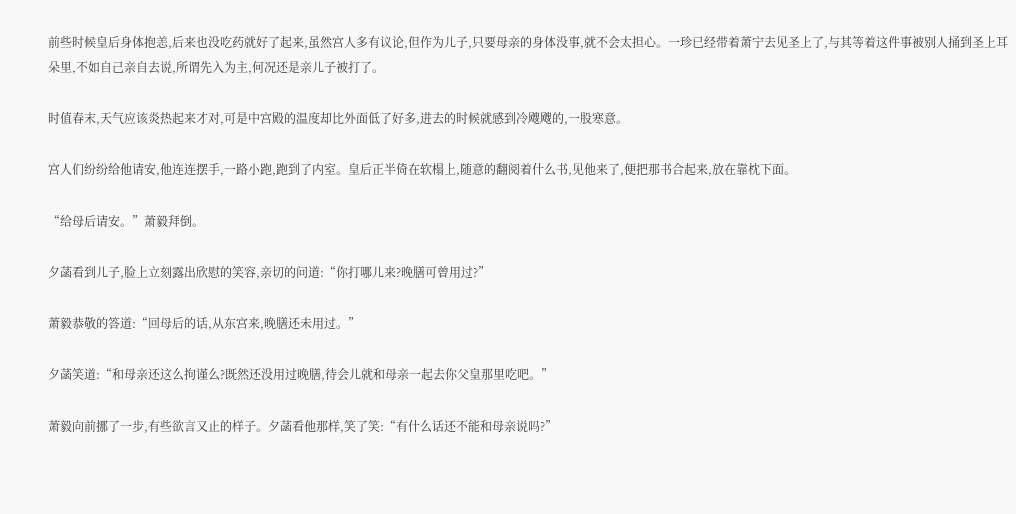前些时候皇后身体抱恙,后来也没吃药就好了起来,虽然宫人多有议论,但作为儿子,只要母亲的身体没事,就不会太担心。一珍已经带着萧宁去见圣上了,与其等着这件事被别人捅到圣上耳朵里,不如自己亲自去说,所谓先入为主,何况还是亲儿子被打了。

时值春末,天气应该炎热起来才对,可是中宫殿的温度却比外面低了好多,进去的时候就感到冷飕飕的,一股寒意。

宫人们纷纷给他请安,他连连摆手,一路小跑,跑到了内室。皇后正半倚在软榻上,随意的翻阅着什么书,见他来了,便把那书合起来,放在靠枕下面。

“给母后请安。”萧毅拜倒。

夕菡看到儿子,脸上立刻露出欣慰的笑容,亲切的问道:“你打哪儿来?晚膳可曾用过?”

萧毅恭敬的答道:“回母后的话,从东宫来,晚膳还未用过。”

夕菡笑道:“和母亲还这么拘谨么?既然还没用过晚膳,待会儿就和母亲一起去你父皇那里吃吧。”

萧毅向前挪了一步,有些欲言又止的样子。夕菡看他那样,笑了笑:“有什么话还不能和母亲说吗?”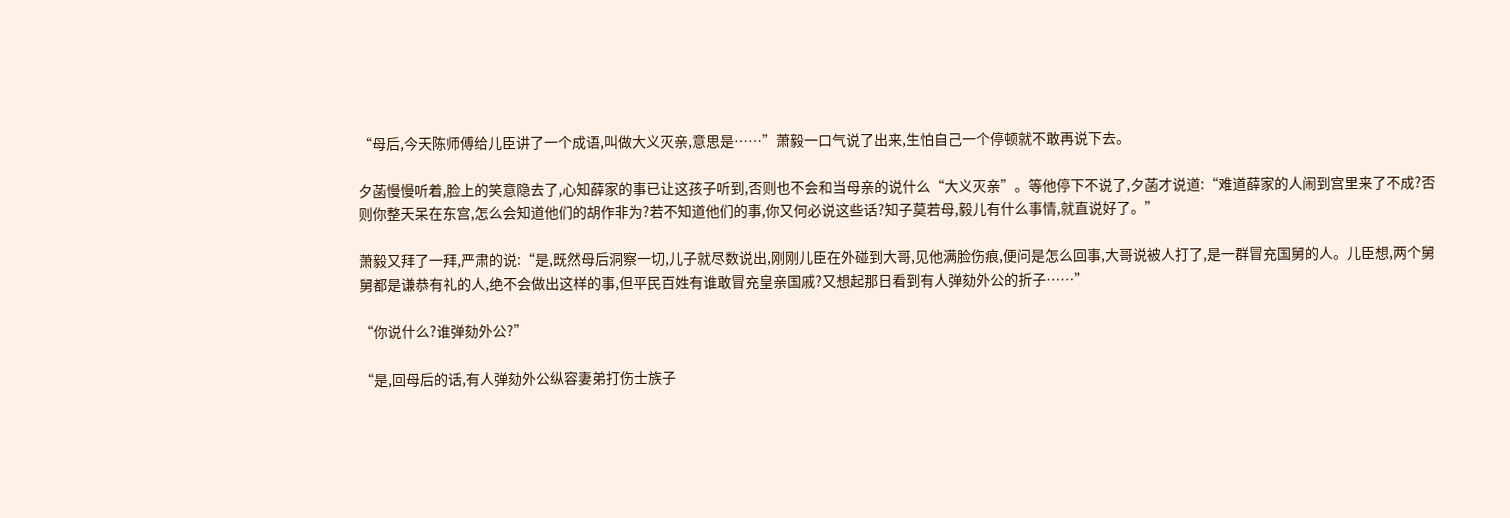“母后,今天陈师傅给儿臣讲了一个成语,叫做大义灭亲,意思是……”萧毅一口气说了出来,生怕自己一个停顿就不敢再说下去。

夕菡慢慢听着,脸上的笑意隐去了,心知薛家的事已让这孩子听到,否则也不会和当母亲的说什么“大义灭亲”。等他停下不说了,夕菡才说道:“难道薛家的人闹到宫里来了不成?否则你整天呆在东宫,怎么会知道他们的胡作非为?若不知道他们的事,你又何必说这些话?知子莫若母,毅儿有什么事情,就直说好了。”

萧毅又拜了一拜,严肃的说:“是,既然母后洞察一切,儿子就尽数说出,刚刚儿臣在外碰到大哥,见他满脸伤痕,便问是怎么回事,大哥说被人打了,是一群冒充国舅的人。儿臣想,两个舅舅都是谦恭有礼的人,绝不会做出这样的事,但平民百姓有谁敢冒充皇亲国戚?又想起那日看到有人弹劾外公的折子……”

“你说什么?谁弹劾外公?”

“是,回母后的话,有人弹劾外公纵容妻弟打伤士族子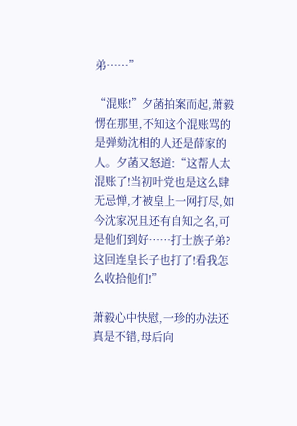弟……”

“混账!”夕菡拍案而起,萧毅愣在那里,不知这个混账骂的是弹劾沈相的人还是薛家的人。夕菡又怒道:“这帮人太混账了!当初叶党也是这么肆无忌惮,才被皇上一网打尽,如今沈家况且还有自知之名,可是他们到好……打士族子弟?这回连皇长子也打了!看我怎么收拾他们!”

萧毅心中快慰,一珍的办法还真是不错,母后向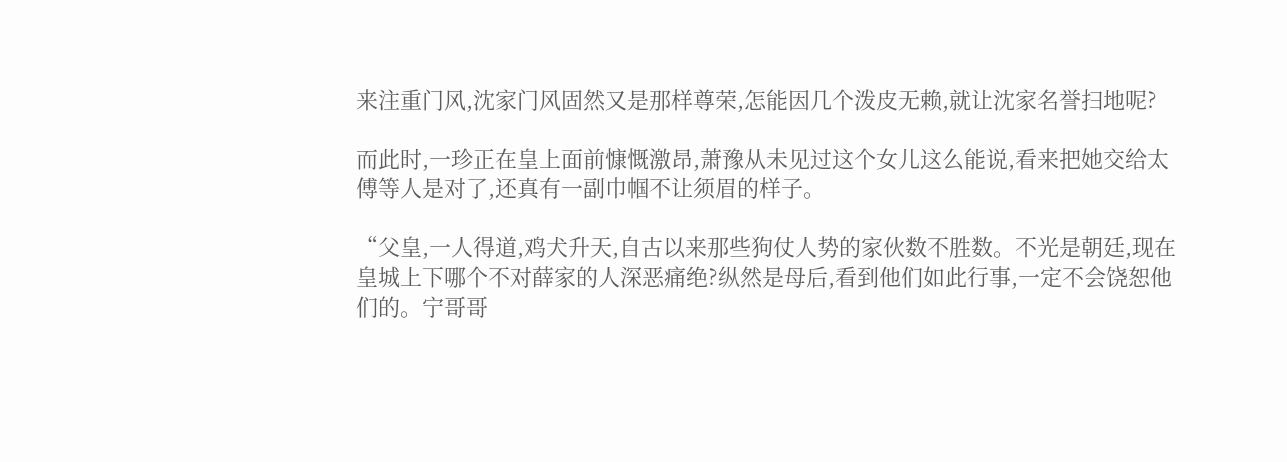来注重门风,沈家门风固然又是那样尊荣,怎能因几个泼皮无赖,就让沈家名誉扫地呢?

而此时,一珍正在皇上面前慷慨激昂,萧豫从未见过这个女儿这么能说,看来把她交给太傅等人是对了,还真有一副巾帼不让须眉的样子。

“父皇,一人得道,鸡犬升天,自古以来那些狗仗人势的家伙数不胜数。不光是朝廷,现在皇城上下哪个不对薛家的人深恶痛绝?纵然是母后,看到他们如此行事,一定不会饶恕他们的。宁哥哥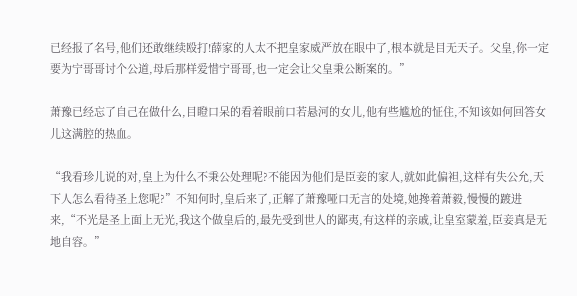已经报了名号,他们还敢继续殴打!薛家的人太不把皇家威严放在眼中了,根本就是目无天子。父皇,你一定要为宁哥哥讨个公道,母后那样爱惜宁哥哥,也一定会让父皇秉公断案的。”

萧豫已经忘了自己在做什么,目瞪口呆的看着眼前口若悬河的女儿,他有些尴尬的怔住,不知该如何回答女儿这满腔的热血。

“我看珍儿说的对,皇上为什么不秉公处理呢?不能因为他们是臣妾的家人,就如此偏袒,这样有失公允,天下人怎么看待圣上您呢?”不知何时,皇后来了,正解了萧豫哑口无言的处境,她搀着萧毅,慢慢的踱进来,“不光是圣上面上无光,我这个做皇后的,最先受到世人的鄙夷,有这样的亲戚,让皇室蒙羞,臣妾真是无地自容。”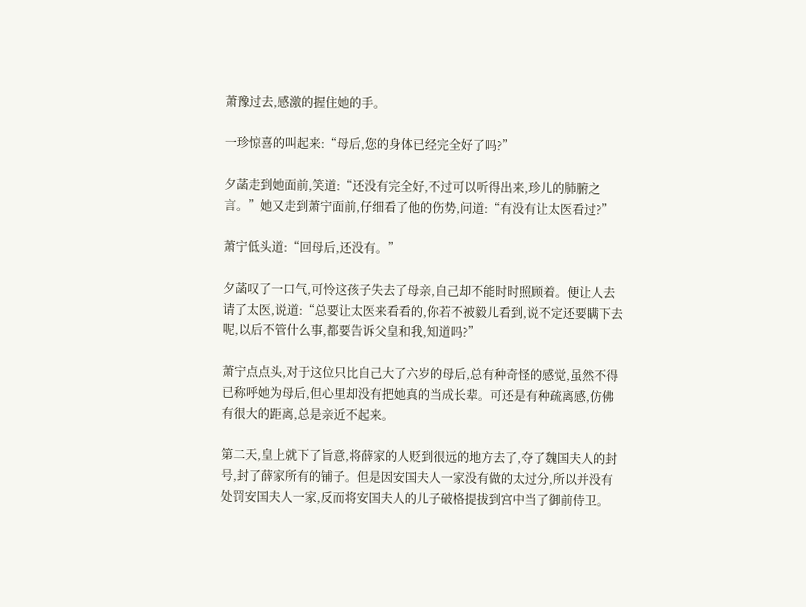萧豫过去,感激的握住她的手。

一珍惊喜的叫起来:“母后,您的身体已经完全好了吗?”

夕菡走到她面前,笑道:“还没有完全好,不过可以听得出来,珍儿的肺腑之言。”她又走到萧宁面前,仔细看了他的伤势,问道:“有没有让太医看过?”

萧宁低头道:“回母后,还没有。”

夕菡叹了一口气,可怜这孩子失去了母亲,自己却不能时时照顾着。便让人去请了太医,说道:“总要让太医来看看的,你若不被毅儿看到,说不定还要瞒下去呢,以后不管什么事,都要告诉父皇和我,知道吗?”

萧宁点点头,对于这位只比自己大了六岁的母后,总有种奇怪的感觉,虽然不得已称呼她为母后,但心里却没有把她真的当成长辈。可还是有种疏离感,仿佛有很大的距离,总是亲近不起来。

第二天,皇上就下了旨意,将薛家的人贬到很远的地方去了,夺了魏国夫人的封号,封了薛家所有的铺子。但是因安国夫人一家没有做的太过分,所以并没有处罚安国夫人一家,反而将安国夫人的儿子破格提拔到宫中当了御前侍卫。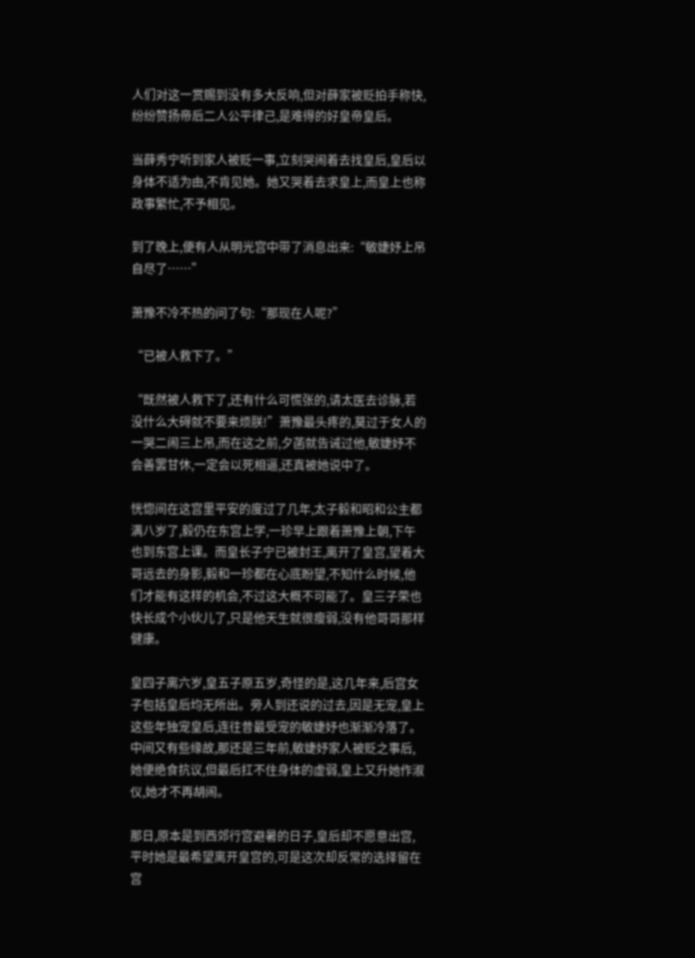人们对这一赏赐到没有多大反响,但对薛家被贬拍手称快,纷纷赞扬帝后二人公平律己,是难得的好皇帝皇后。

当薛秀宁听到家人被贬一事,立刻哭闹着去找皇后,皇后以身体不适为由,不肯见她。她又哭着去求皇上,而皇上也称政事繁忙,不予相见。

到了晚上,便有人从明光宫中带了消息出来:“敏婕妤上吊自尽了……”

萧豫不冷不热的问了句:“那现在人呢?”

“已被人救下了。”

“既然被人救下了,还有什么可慌张的,请太医去诊脉,若没什么大碍就不要来烦朕!”萧豫最头疼的,莫过于女人的一哭二闹三上吊,而在这之前,夕菡就告诫过他,敏婕妤不会善罢甘休,一定会以死相逼,还真被她说中了。

恍惚间在这宫里平安的度过了几年,太子毅和昭和公主都满八岁了,毅仍在东宫上学,一珍早上跟着萧豫上朝,下午也到东宫上课。而皇长子宁已被封王,离开了皇宫,望着大哥远去的身影,毅和一珍都在心底盼望,不知什么时候,他们才能有这样的机会,不过这大概不可能了。皇三子荣也快长成个小伙儿了,只是他天生就很瘦弱,没有他哥哥那样健康。

皇四子离六岁,皇五子原五岁,奇怪的是,这几年来,后宫女子包括皇后均无所出。旁人到还说的过去,因是无宠,皇上这些年独宠皇后,连往昔最受宠的敏婕妤也渐渐冷落了。中间又有些缘故,那还是三年前,敏婕妤家人被贬之事后,她便绝食抗议,但最后扛不住身体的虚弱,皇上又升她作淑仪,她才不再胡闹。

那日,原本是到西郊行宫避暑的日子,皇后却不愿意出宫,平时她是最希望离开皇宫的,可是这次却反常的选择留在宫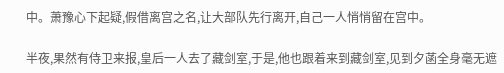中。萧豫心下起疑,假借离宫之名,让大部队先行离开,自己一人悄悄留在宫中。

半夜,果然有侍卫来报,皇后一人去了藏剑室,于是,他也跟着来到藏剑室,见到夕菡全身毫无遮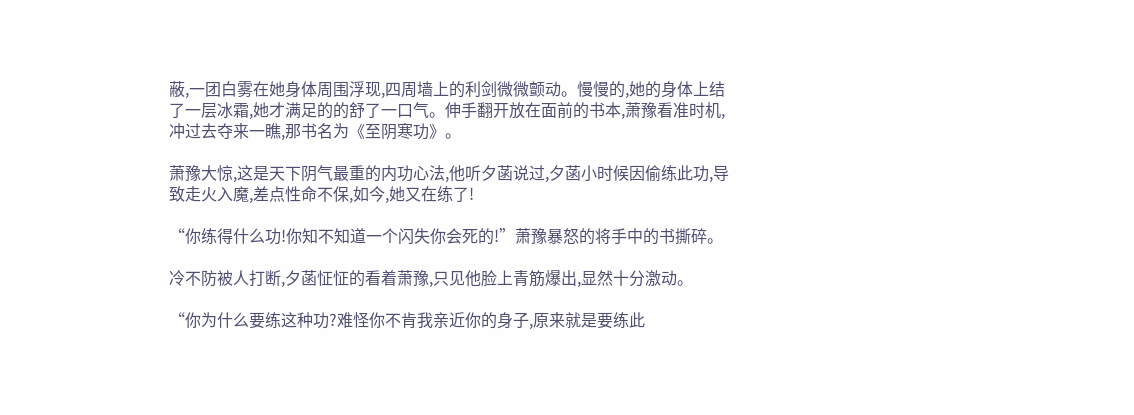蔽,一团白雾在她身体周围浮现,四周墙上的利剑微微颤动。慢慢的,她的身体上结了一层冰霜,她才满足的的舒了一口气。伸手翻开放在面前的书本,萧豫看准时机,冲过去夺来一瞧,那书名为《至阴寒功》。

萧豫大惊,这是天下阴气最重的内功心法,他听夕菡说过,夕菡小时候因偷练此功,导致走火入魔,差点性命不保,如今,她又在练了!

“你练得什么功!你知不知道一个闪失你会死的!”萧豫暴怒的将手中的书撕碎。

冷不防被人打断,夕菡怔怔的看着萧豫,只见他脸上青筋爆出,显然十分激动。

“你为什么要练这种功?难怪你不肯我亲近你的身子,原来就是要练此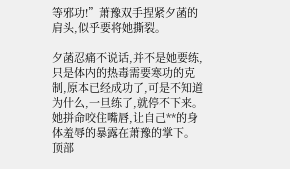等邪功!”萧豫双手捏紧夕菡的肩头,似乎要将她撕裂。

夕菡忍痛不说话,并不是她要练,只是体内的热毒需要寒功的克制,原本已经成功了,可是不知道为什么,一旦练了,就停不下来。她拼命咬住嘴唇,让自己**的身体羞辱的暴露在萧豫的掌下。
顶部